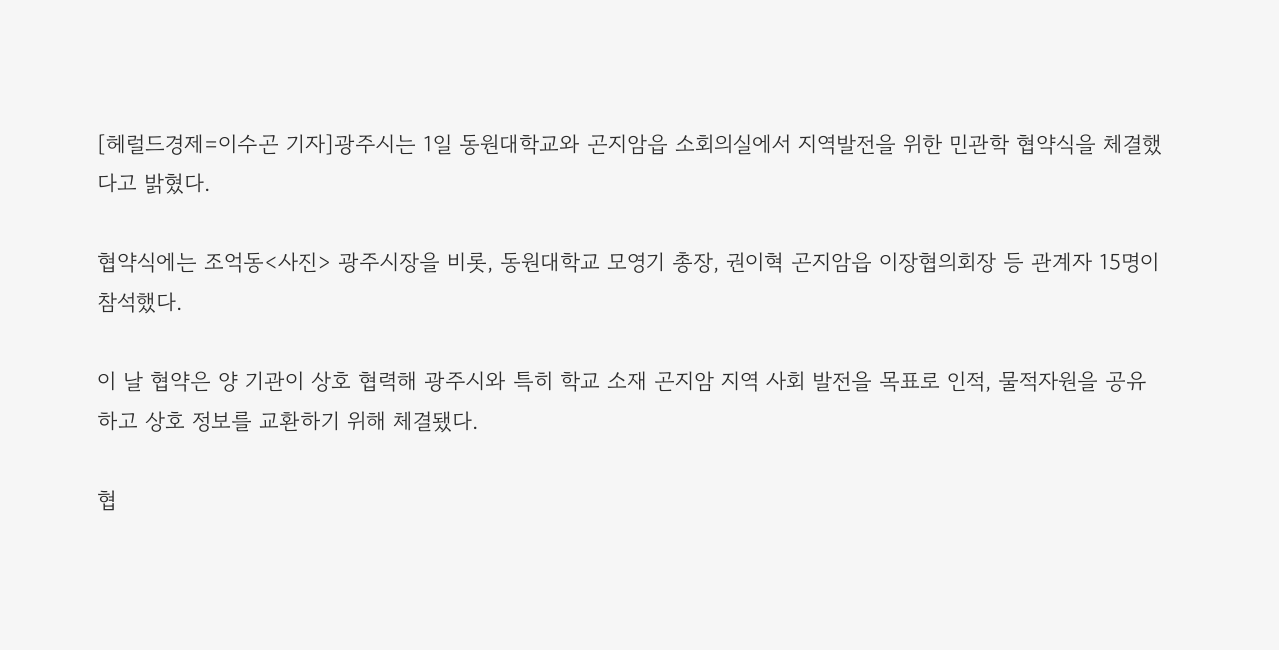[헤럴드경제=이수곤 기자]광주시는 1일 동원대학교와 곤지암읍 소회의실에서 지역발전을 위한 민관학 협약식을 체결했다고 밝혔다.

협약식에는 조억동<사진> 광주시장을 비롯, 동원대학교 모영기 총장, 권이혁 곤지암읍 이장협의회장 등 관계자 15명이 참석했다.

이 날 협약은 양 기관이 상호 협력해 광주시와 특히 학교 소재 곤지암 지역 사회 발전을 목표로 인적, 물적자원을 공유하고 상호 정보를 교환하기 위해 체결됐다.

협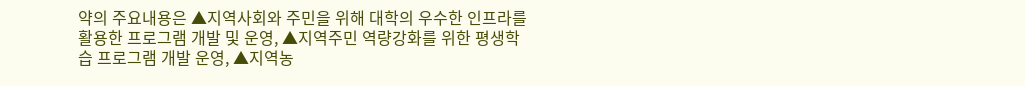약의 주요내용은 ▲지역사회와 주민을 위해 대학의 우수한 인프라를 활용한 프로그램 개발 및 운영, ▲지역주민 역량강화를 위한 평생학습 프로그램 개발 운영, ▲지역농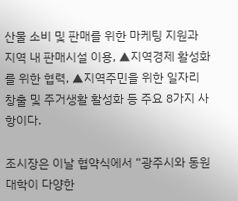산물 소비 및 판매를 위한 마케팅 지원과 지역 내 판매시설 이용, ▲지역경제 활성화를 위한 협력, ▲지역주민을 위한 일자리 창출 및 주거생활 활성화 등 주요 8가지 사항이다.

조시장은 이날 협약식에서 “광주시와 동원대학이 다양한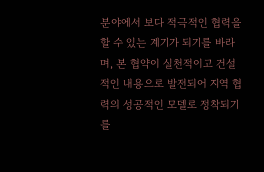분야에서 보다 적극적인 협력을 할 수 있는 계기가 되기를 바라며, 본 협약이 실천적이고 건설적인 내용으로 발전되어 지역 협력의 성공적인 모델로 정착되기를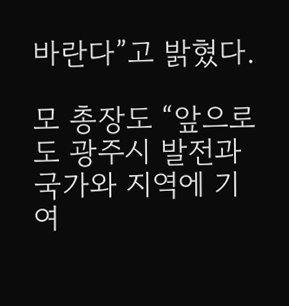바란다”고 밝혔다.

모 총장도 “앞으로도 광주시 발전과 국가와 지역에 기여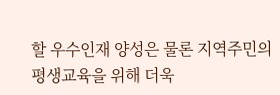할 우수인재 양성은 물론 지역주민의 평생교육을 위해 더욱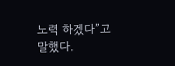노력 하겠다”고 말했다.